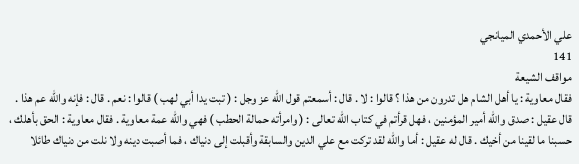علي الأحمدي الميانجي
141
مواقف الشيعة
فقال معاوية : يا أهل الشام هل تدرون من هذا ؟ قالوا : لا . قال : أسمعتم قول الله عز وجل : ( تبت يدا أبي لهب ) قالوا : نعم . قال : فإنه والله عم هذا . قال عقيل : صدق والله أمير المؤمنين ، فهل قرأتم في كتاب الله تعالى : ( وامرأته حمالة الحطب ) فهي والله عمة معاوية . فقال معاوية : الحق بأهلك ، حسبنا ما لقينا من أخيك . قال له عقيل : أما والله لقد تركت مع علي الدين والسابقة وأقبلت إلى دنياك ، فما أصبت دينه ولا نلت من دنياك طائلا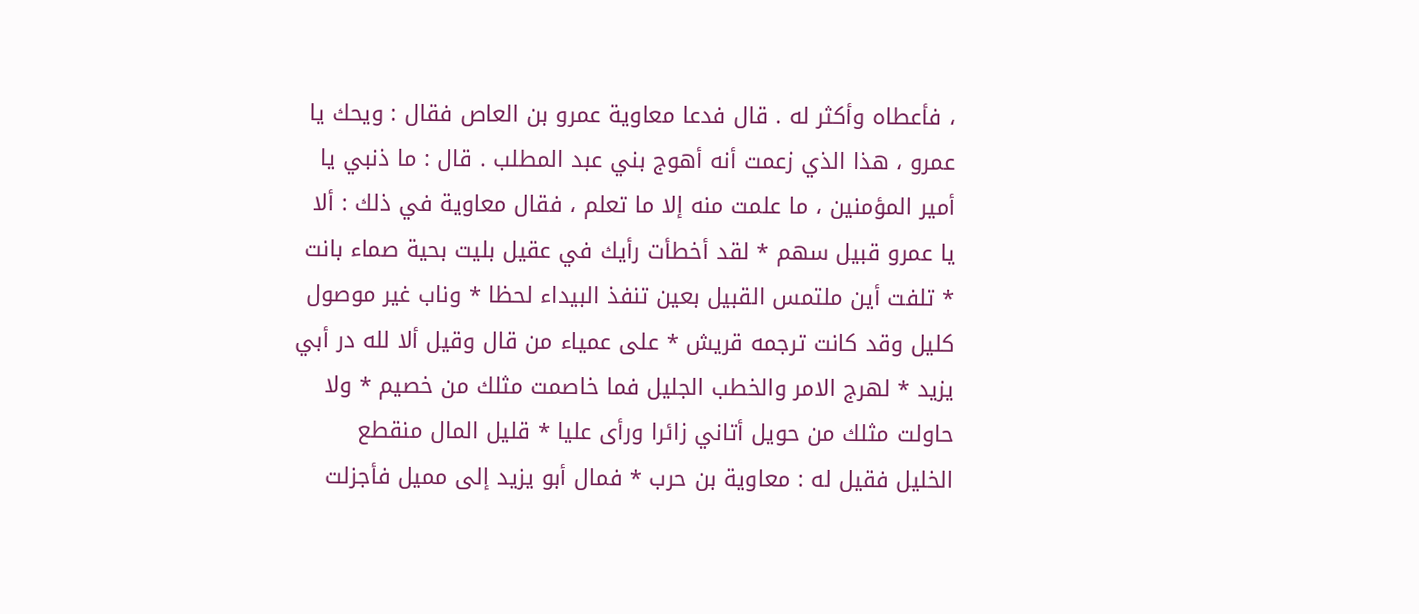، فأعطاه وأكثر له . قال فدعا معاوية عمرو بن العاص فقال : ويحك يا عمرو ، هذا الذي زعمت أنه أهوج بني عبد المطلب . قال : ما ذنبي يا أمير المؤمنين ، ما علمت منه إلا ما تعلم ، فقال معاوية في ذلك : ألا يا عمرو قبيل سهم * لقد أخطأت رأيك في عقيل بليت بحية صماء بانت * تلفت أين ملتمس القبيل بعين تنفذ البيداء لحظا * وناب غير موصول كليل وقد كانت ترجمه قريش * على عمياء من قال وقيل ألا لله در أبي يزيد * لهرج الامر والخطب الجليل فما خاصمت مثلك من خصيم * ولا حاولت مثلك من حويل أتاني زائرا ورأى عليا * قليل المال منقطع الخليل فقيل له : معاوية بن حرب * فمال أبو يزيد إلى مميل فأجزلت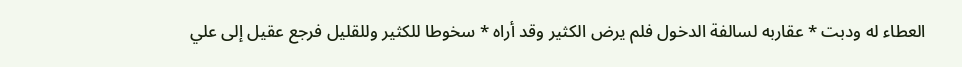العطاء له ودبت * عقاربه لسالفة الدخول فلم يرض الكثير وقد أراه * سخوطا للكثير وللقليل فرجع عقيل إلى علي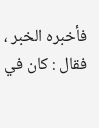فأخبره الخبر ، فقال : كان في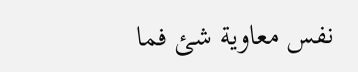نفس معاوية شئ فما